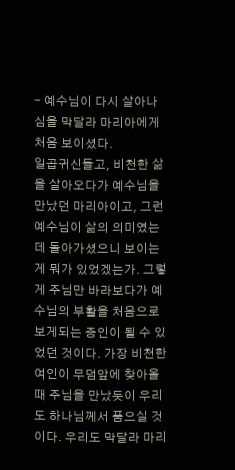- 예수님이 다시 살아나심을 막달라 마리아에게 처음 보이셨다.
일곱귀신들고, 비천한 삶을 살아오다가 예수님을 만났던 마리아이고, 그런 예수님이 삶의 의미였는데 돌아가셨으니 보이는게 뭐가 있었겠는가. 그렇게 주님만 바라보다가 예수님의 부활을 처음으로 보게되는 증인이 될 수 있었던 것이다. 가장 비천한 여인이 무덤앞에 찾아올때 주님을 만났듯이 우리도 하나님께서 품으실 것이다. 우리도 막달라 마리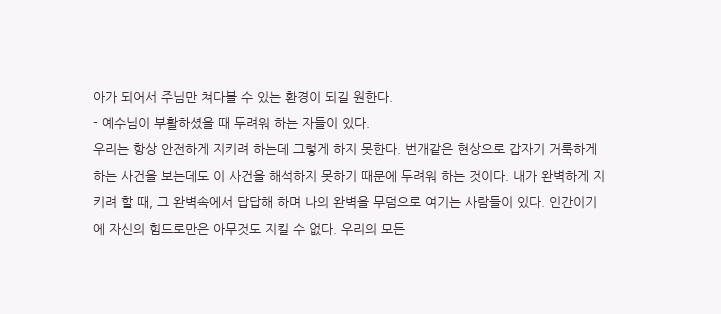아가 되어서 주님만 쳐다볼 수 있는 환경이 되길 원한다.
- 예수님이 부활하셨을 때 두려워 하는 자들이 있다.
우리는 항상 안전하게 지키려 하는데 그렇게 하지 못한다. 번개같은 현상으로 갑자기 거룩하게 하는 사건을 보는데도 이 사건을 해석하지 못하기 때문에 두려워 하는 것이다. 내가 완벽하게 지키려 할 때, 그 완벽속에서 답답해 하며 나의 완벽을 무덤으로 여기는 사람들이 있다. 인간이기에 자신의 힘드로만은 아무것도 지킬 수 없다. 우리의 모든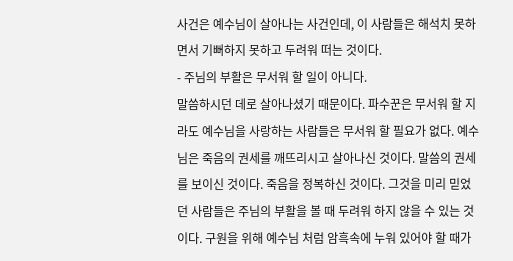사건은 예수님이 살아나는 사건인데, 이 사람들은 해석치 못하면서 기뻐하지 못하고 두려워 떠는 것이다.
- 주님의 부활은 무서워 할 일이 아니다.
말씀하시던 데로 살아나셨기 때문이다. 파수꾼은 무서워 할 지라도 예수님을 사랑하는 사람들은 무서워 할 필요가 없다. 예수님은 죽음의 권세를 깨뜨리시고 살아나신 것이다. 말씀의 권세를 보이신 것이다. 죽음을 정복하신 것이다. 그것을 미리 믿었던 사람들은 주님의 부활을 볼 때 두려워 하지 않을 수 있는 것이다. 구원을 위해 예수님 처럼 암흑속에 누워 있어야 할 때가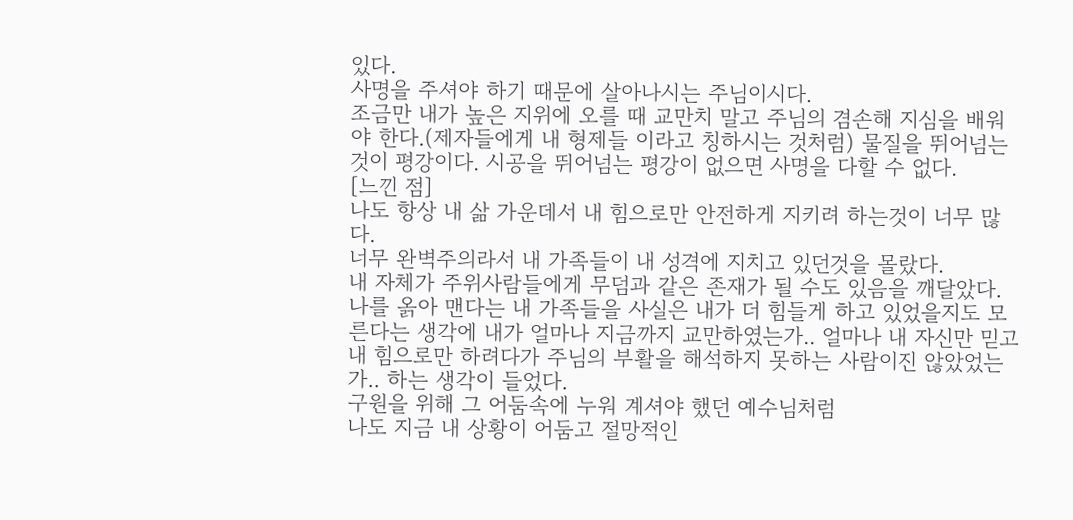있다.
사명을 주셔야 하기 때문에 살아나시는 주님이시다.
조금만 내가 높은 지위에 오를 때 교만치 말고 주님의 겸손해 지심을 배워야 한다.(제자들에게 내 형제들 이라고 칭하시는 것처럼) 물질을 뛰어넘는 것이 평강이다. 시공을 뛰어넘는 평강이 없으면 사명을 다할 수 없다.
[느낀 점]
나도 항상 내 삶 가운데서 내 힘으로만 안전하게 지키려 하는것이 너무 많다.
너무 완벽주의라서 내 가족들이 내 성격에 지치고 있던것을 몰랐다.
내 자체가 주위사람들에게 무덤과 같은 존재가 될 수도 있음을 깨달았다.
나를 옭아 맨다는 내 가족들을 사실은 내가 더 힘들게 하고 있었을지도 모른다는 생각에 내가 얼마나 지금까지 교만하였는가.. 얼마나 내 자신만 믿고 내 힘으로만 하려다가 주님의 부활을 해석하지 못하는 사람이진 않았었는가.. 하는 생각이 들었다.
구원을 위해 그 어둠속에 누워 계셔야 했던 예수님처럼
나도 지금 내 상황이 어둠고 절망적인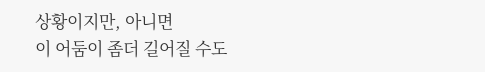상황이지만, 아니면
이 어둠이 좀더 길어질 수도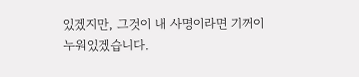있겠지만, 그것이 내 사명이라면 기꺼이 누워있겠습니다.